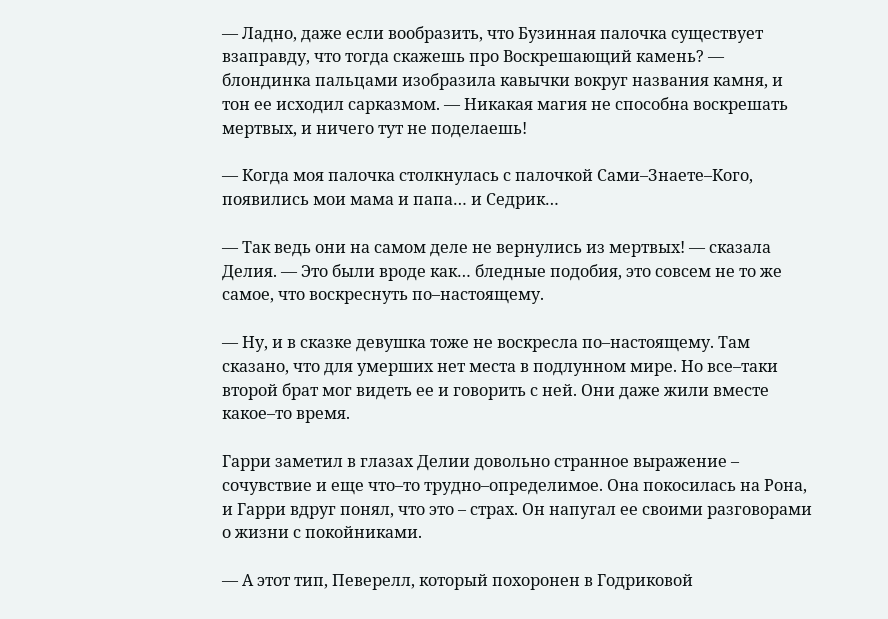— Ладно, даже если вообразить, что Бузинная палочка существует взаправду, что тогда скажешь про Воскрешающий камень? — блондинка пальцами изобразила кавычки вокруг названия камня, и тон ее исходил сарказмом. — Никакая магия не способна воскрешать мертвых, и ничего тут не поделаешь!

— Когда моя палочка столкнулась с палочкой Сами–Знаете–Кого, появились мои мама и папа… и Седрик…

— Так ведь они на самом деле не вернулись из мертвых! — сказала Делия. — Это были вроде как… бледные подобия, это совсем не то же самое, что воскреснуть по–настоящему.

— Ну, и в сказке девушка тоже не воскресла по–настоящему. Там сказано, что для умерших нет места в подлунном мире. Но все–таки второй брат мог видеть ее и говорить с ней. Они даже жили вместе какое–то время.

Гарри заметил в глазах Делии довольно странное выражение – сочувствие и еще что–то трудно–определимое. Она покосилась на Рона, и Гарри вдруг понял, что это – страх. Он напугал ее своими разговорами о жизни с покойниками.

— А этот тип, Певерелл, который похоронен в Годриковой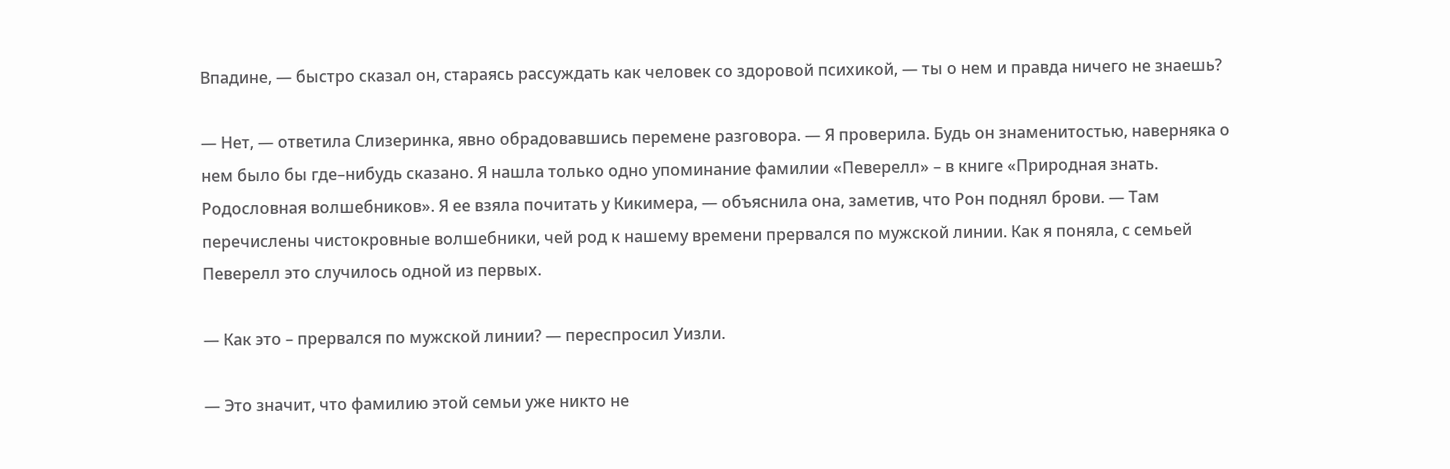Впадине, — быстро сказал он, стараясь рассуждать как человек со здоровой психикой, — ты о нем и правда ничего не знаешь?

— Нет, — ответила Слизеринка, явно обрадовавшись перемене разговора. — Я проверила. Будь он знаменитостью, наверняка о нем было бы где–нибудь сказано. Я нашла только одно упоминание фамилии «Певерелл» – в книге «Природная знать. Родословная волшебников». Я ее взяла почитать у Кикимера, — объяснила она, заметив, что Рон поднял брови. — Там перечислены чистокровные волшебники, чей род к нашему времени прервался по мужской линии. Как я поняла, с семьей Певерелл это случилось одной из первых.

— Как это – прервался по мужской линии? — переспросил Уизли.

— Это значит, что фамилию этой семьи уже никто не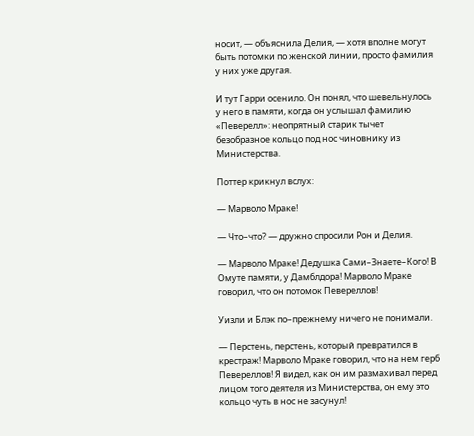носит, — объяснила Делия, — хотя вполне могут быть потомки по женской линии, просто фамилия у них уже другая.

И тут Гарри осенило. Он понял, что шевельнулось у него в памяти, когда он услышал фамилию «Певерелл»: неопрятный старик тычет безобразное кольцо под нос чиновнику из Министерства.

Поттер крикнул вслух:

— Марволо Мраке!

— Что–что? — дружно спросили Рон и Делия.

— Марволо Мраке! Дедушка Сами–Знаете–Кого! В Омуте памяти, у Дамблдора! Марволо Мраке говорил, что он потомок Певереллов!

Уизли и Блэк по–прежнему ничего не понимали.

— Перстень, перстень, который превратился в крестраж! Марволо Мраке говорил, что на нем герб Певереллов! Я видел, как он им размахивал перед лицом того деятеля из Министерства, он ему это кольцо чуть в нос не засунул!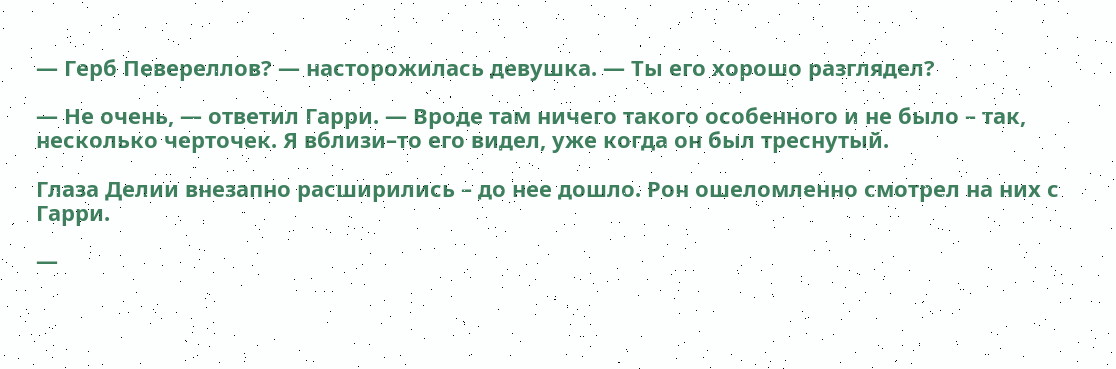— Герб Певереллов? — насторожилась девушка. — Ты его хорошо разглядел?

— Не очень, — ответил Гарри. — Вроде там ничего такого особенного и не было – так, несколько черточек. Я вблизи–то его видел, уже когда он был треснутый.

Глаза Делии внезапно расширились – до нее дошло. Рон ошеломленно смотрел на них с Гарри.

—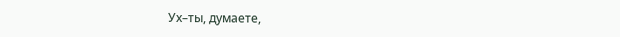Ух–ты, думаете,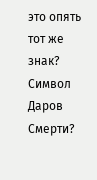это опять тот же знак? Символ Даров Смерти?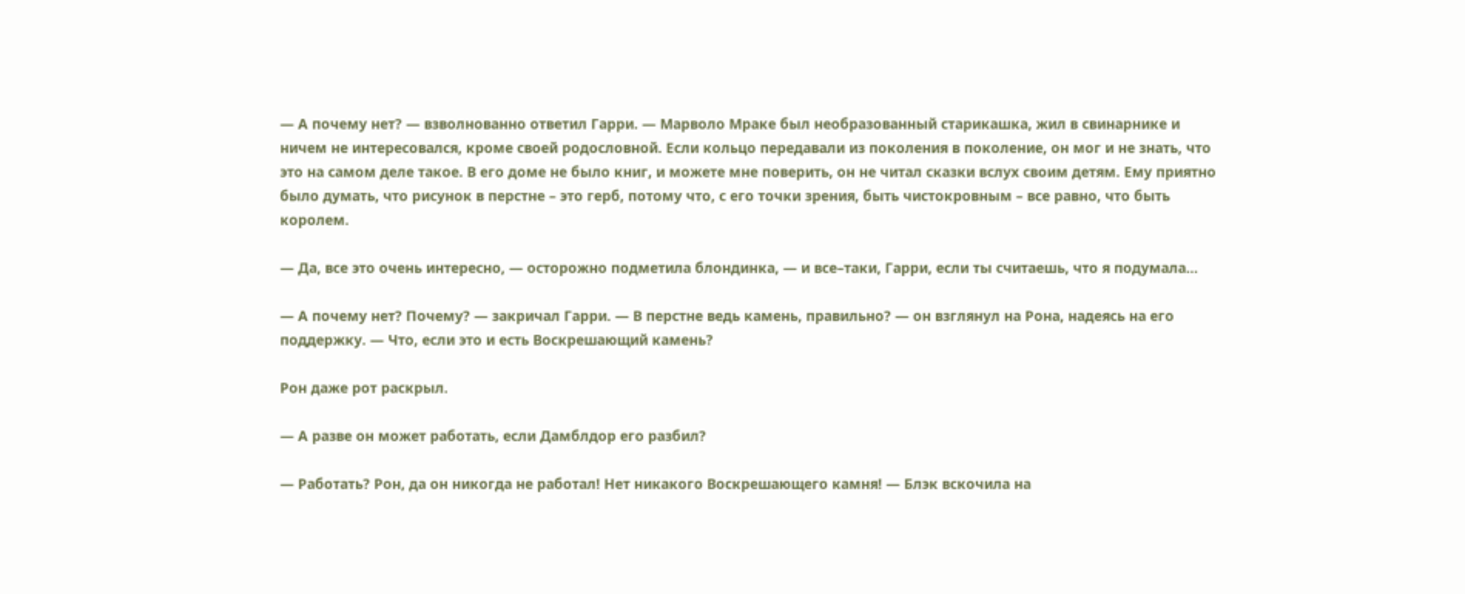— А почему нет? — взволнованно ответил Гарри. — Марволо Мраке был необразованный старикашка, жил в свинарнике и ничем не интересовался, кроме своей родословной. Если кольцо передавали из поколения в поколение, он мог и не знать, что это на самом деле такое. В его доме не было книг, и можете мне поверить, он не читал сказки вслух своим детям. Ему приятно было думать, что рисунок в перстне – это герб, потому что, с его точки зрения, быть чистокровным – все равно, что быть королем.

— Да, все это очень интересно, — осторожно подметила блондинка, — и все–таки, Гарри, если ты считаешь, что я подумала…

— А почему нет? Почему? — закричал Гарри. — В перстне ведь камень, правильно? — он взглянул на Рона, надеясь на его поддержку. — Что, если это и есть Воскрешающий камень?

Рон даже рот раскрыл.

— А разве он может работать, если Дамблдор его разбил?

— Работать? Рон, да он никогда не работал! Нет никакого Воскрешающего камня! — Блэк вскочила на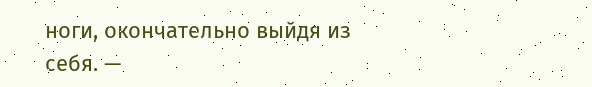ноги, окончательно выйдя из себя. —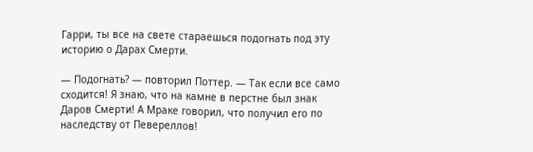Гарри, ты все на свете стараешься подогнать под эту историю о Дарах Смерти.

— Подогнать? — повторил Поттер. — Так если все само сходится! Я знаю, что на камне в перстне был знак Даров Смерти! А Мраке говорил, что получил его по наследству от Певереллов!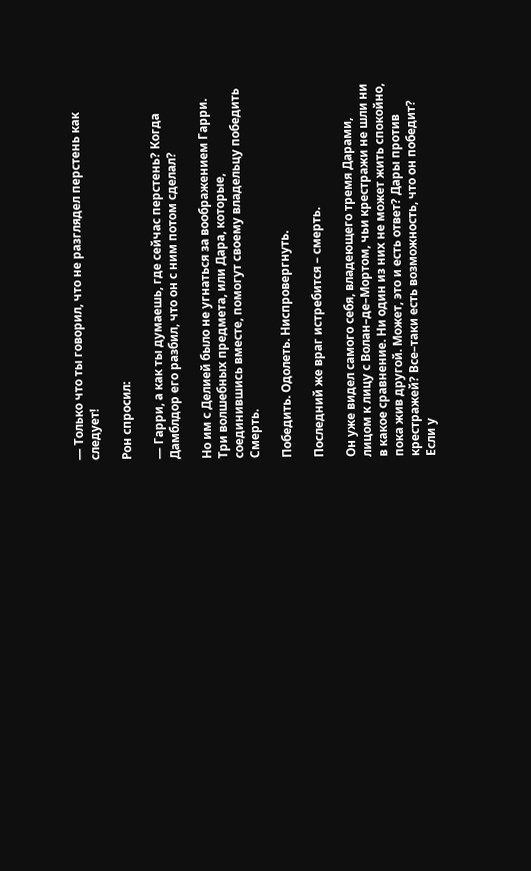— Только что ты говорил, что не разглядел перстень как следует!

Рон спросил:

— Гарри, а как ты думаешь, где сейчас перстень? Когда Дамблдор его разбил, что он с ним потом сделал?

Но им с Делией было не угнаться за воображением Гарри. Три волшебных предмета, или Дара, которые, соединившись вместе, помогут своему владельцу победить Смерть.

Победить. Одолеть. Ниспровергнуть.

Последний же враг истребится – смерть.

Он уже видел самого себя, владеющего тремя Дарами, лицом к лицу с Волан–де–Мортом, чьи крестражи не шли ни в какое сравнение. Ни один из них не может жить спокойно, пока жив другой. Может, это и есть ответ? Дары против крестражей? Все–таки есть возможность, что он победит? Если у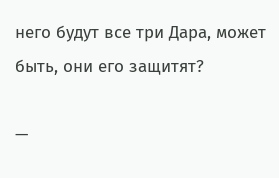него будут все три Дара, может быть, они его защитят?

—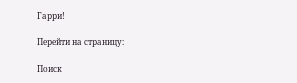Гарри!

Перейти на страницу:

Поиск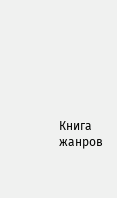Книга жанров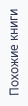Похожие книги